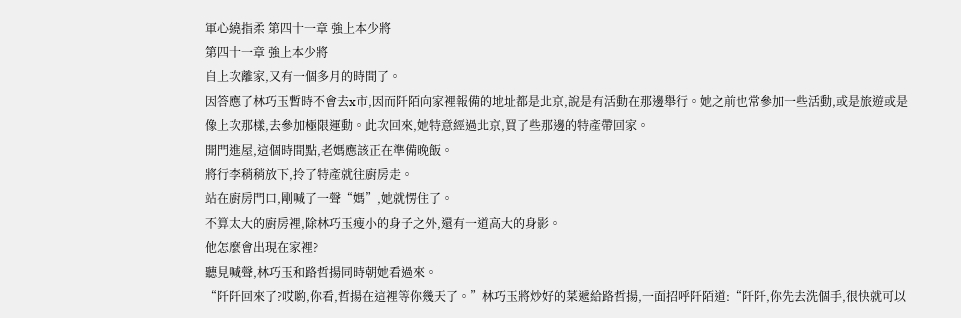軍心繞指柔 第四十一章 強上本少將
第四十一章 強上本少將
自上次離家,又有一個多月的時間了。
因答應了林巧玉暫時不會去x市,因而阡陌向家裡報備的地址都是北京,說是有活動在那邊舉行。她之前也常參加一些活動,或是旅遊或是像上次那樣,去參加極限運動。此次回來,她特意經過北京,買了些那邊的特產帶回家。
開門進屋,這個時間點,老媽應該正在準備晚飯。
將行李稍稍放下,拎了特產就往廚房走。
站在廚房門口,剛喊了一聲“媽”,她就愣住了。
不算太大的廚房裡,除林巧玉瘦小的身子之外,還有一道高大的身影。
他怎麼會出現在家裡?
聽見喊聲,林巧玉和路哲揚同時朝她看過來。
“阡阡回來了?哎喲,你看,哲揚在這裡等你幾天了。”林巧玉將炒好的菜遞給路哲揚,一面招呼阡陌道:“阡阡,你先去洗個手,很快就可以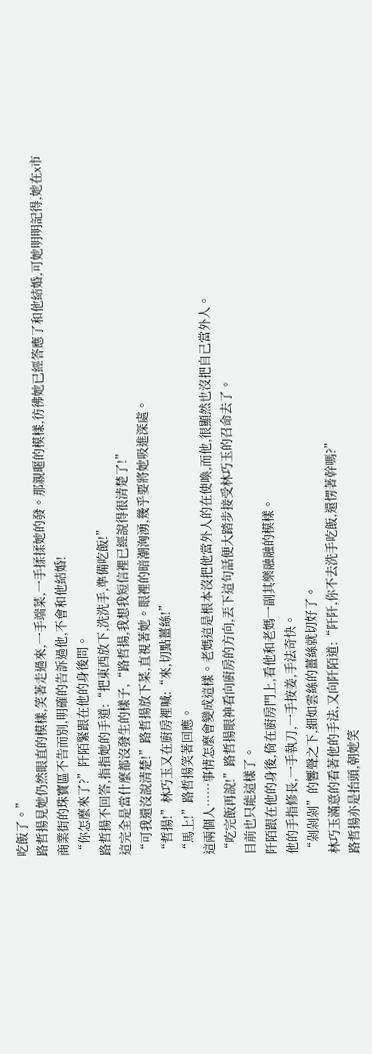吃飯了。”
路哲揚見她仍然眼直的模樣,笑著走過來,一手端菜,一手揉揉她的發。那親暱的模樣,彷彿她已經答應了和他結婚,可她明明記得,她在x市商業街的珠寶區不告而別,明確的告訴過他,不會和他結婚!
“你怎麼來了?”阡陌緊跟在他的身後問。
路哲揚不回答,指指她的手道:“把東西放下,洗洗手,準備吃飯!”
這完全是當什麼都沒發生的樣子,“路哲揚,我想我短信裡已經說得很清楚了!”
“可我還沒說清楚!”路哲揚放下菜,直視著她。眼裡的暗潮洶湧,幾乎要將她吸進深處。
“哲揚!”林巧玉又在廚房裡喊:“來,切點薑絲!”
“馬上!”路哲揚笑著回應。
這兩個人……事情怎麼會變成這樣。老媽這是根本沒把他當外人的在使喚,而他,很顯然也沒把自己當外人。
“吃完飯再說!”路哲揚眼神看向廚房的方向,丟下這句話便大踏步接受林巧玉的召命去了。
目前也只能這樣了。
阡陌跟在他的身後,倚在廚房門上,看他和老媽一副其樂融融的模樣。
他的手指修長,一手執刀,一手按姜,手法奇快。
“剁剁剁”的響聲之下,細如雲絲的薑絲就切好了。
林巧玉滿意的看著他的手法,又向阡陌道:“阡阡,你不去洗手吃飯,還愣著幹嗎?”
路哲揚亦是抬頭,朝她笑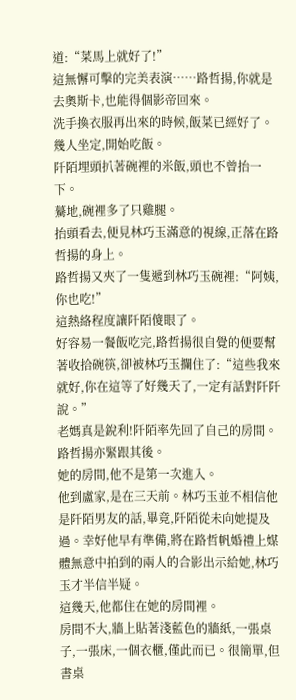道:“菜馬上就好了!”
這無懈可擊的完美表演……路哲揚,你就是去奧斯卡,也能得個影帝回來。
洗手換衣服再出來的時候,飯菜已經好了。
幾人坐定,開始吃飯。
阡陌埋頭扒著碗裡的米飯,頭也不曾抬一下。
驀地,碗裡多了只雞腿。
抬頭看去,便見林巧玉滿意的視線,正落在路哲揚的身上。
路哲揚又夾了一隻遞到林巧玉碗裡:“阿姨,你也吃!”
這熱絡程度讓阡陌傻眼了。
好容易一餐飯吃完,路哲揚很自覺的便要幫著收拾碗筷,卻被林巧玉攔住了:“這些我來就好,你在這等了好幾天了,一定有話對阡阡說。”
老媽真是銳利!阡陌率先回了自己的房間。
路哲揚亦緊跟其後。
她的房間,他不是第一次進入。
他到盧家,是在三天前。林巧玉並不相信他是阡陌男友的話,畢竟,阡陌從未向她提及過。幸好他早有準備,將在路哲帆婚禮上媒體無意中拍到的兩人的合影出示給她,林巧玉才半信半疑。
這幾天,他都住在她的房間裡。
房間不大,牆上貼著淺藍色的牆紙,一張桌子,一張床,一個衣櫃,僅此而已。很簡單,但書桌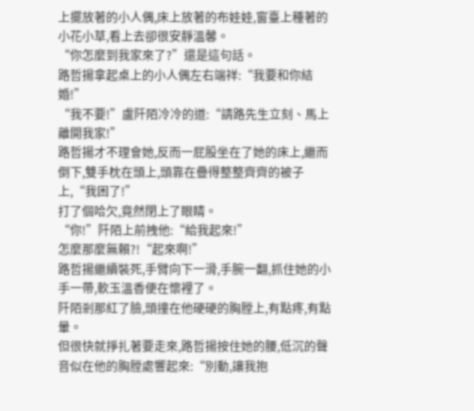上擺放著的小人偶,床上放著的布娃娃,窗臺上種著的小花小草,看上去卻很安靜溫馨。
“你怎麼到我家來了?”還是這句話。
路哲揚拿起桌上的小人偶左右端祥:“我要和你結婚!”
“我不要!”盧阡陌冷冷的道:“請路先生立刻、馬上離開我家!”
路哲揚才不理會她,反而一屁股坐在了她的床上,繼而倒下,雙手枕在頭上,頭靠在疊得整整齊齊的被子上,“我困了!”
打了個哈欠,竟然閉上了眼睛。
“你!”阡陌上前拽他:“給我起來!”
怎麼那麼無賴?!“起來啊!”
路哲揚繼續裝死,手臂向下一滑,手腕一翻,抓住她的小手一帶,軟玉溫香便在懷裡了。
阡陌剎那紅了臉,頭撞在他硬硬的胸膛上,有點疼,有點暈。
但很快就掙扎著要走來,路哲揚按住她的腰,低沉的聲音似在他的胸膛處響起來:“別動,讓我抱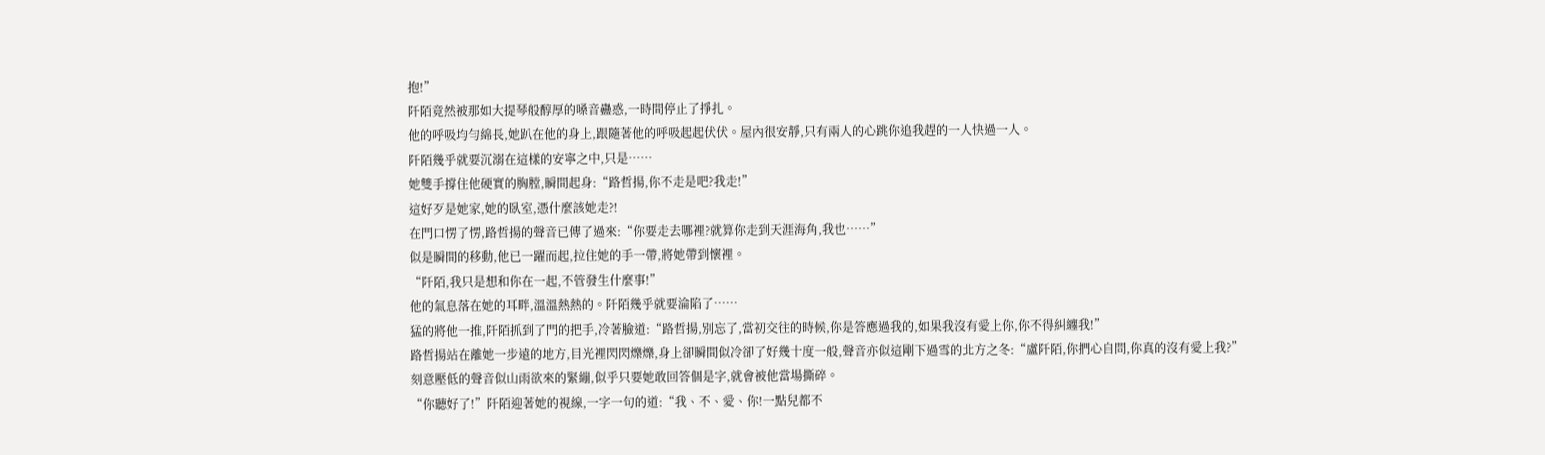抱!”
阡陌竟然被那如大提琴般醇厚的嗓音蠱惑,一時間停止了掙扎。
他的呼吸均勻綿長,她趴在他的身上,跟隨著他的呼吸起起伏伏。屋內很安靜,只有兩人的心跳你追我趕的一人快過一人。
阡陌幾乎就要沉溺在這樣的安寧之中,只是……
她雙手撐住他硬實的胸膛,瞬間起身:“路哲揚,你不走是吧?我走!”
這好歹是她家,她的臥室,憑什麼該她走?!
在門口愣了愣,路哲揚的聲音已傳了過來:“你要走去哪裡?就算你走到天涯海角,我也……”
似是瞬間的移動,他已一躍而起,拉住她的手一帶,將她帶到懷裡。
“阡陌,我只是想和你在一起,不管發生什麼事!”
他的氣息落在她的耳畔,溫溫熱熱的。阡陌幾乎就要淪陷了……
猛的將他一推,阡陌抓到了門的把手,冷著臉道:“路哲揚,別忘了,當初交往的時候,你是答應過我的,如果我沒有愛上你,你不得糾纏我!”
路哲揚站在離她一步遠的地方,目光裡閃閃爍爍,身上卻瞬間似冷卻了好幾十度一般,聲音亦似這剛下過雪的北方之冬:“盧阡陌,你捫心自問,你真的沒有愛上我?”
刻意壓低的聲音似山雨欲來的緊繃,似乎只要她敢回答個是字,就會被他當場撕碎。
“你聽好了!”阡陌迎著她的視線,一字一句的道:“我、不、愛、你!一點兒都不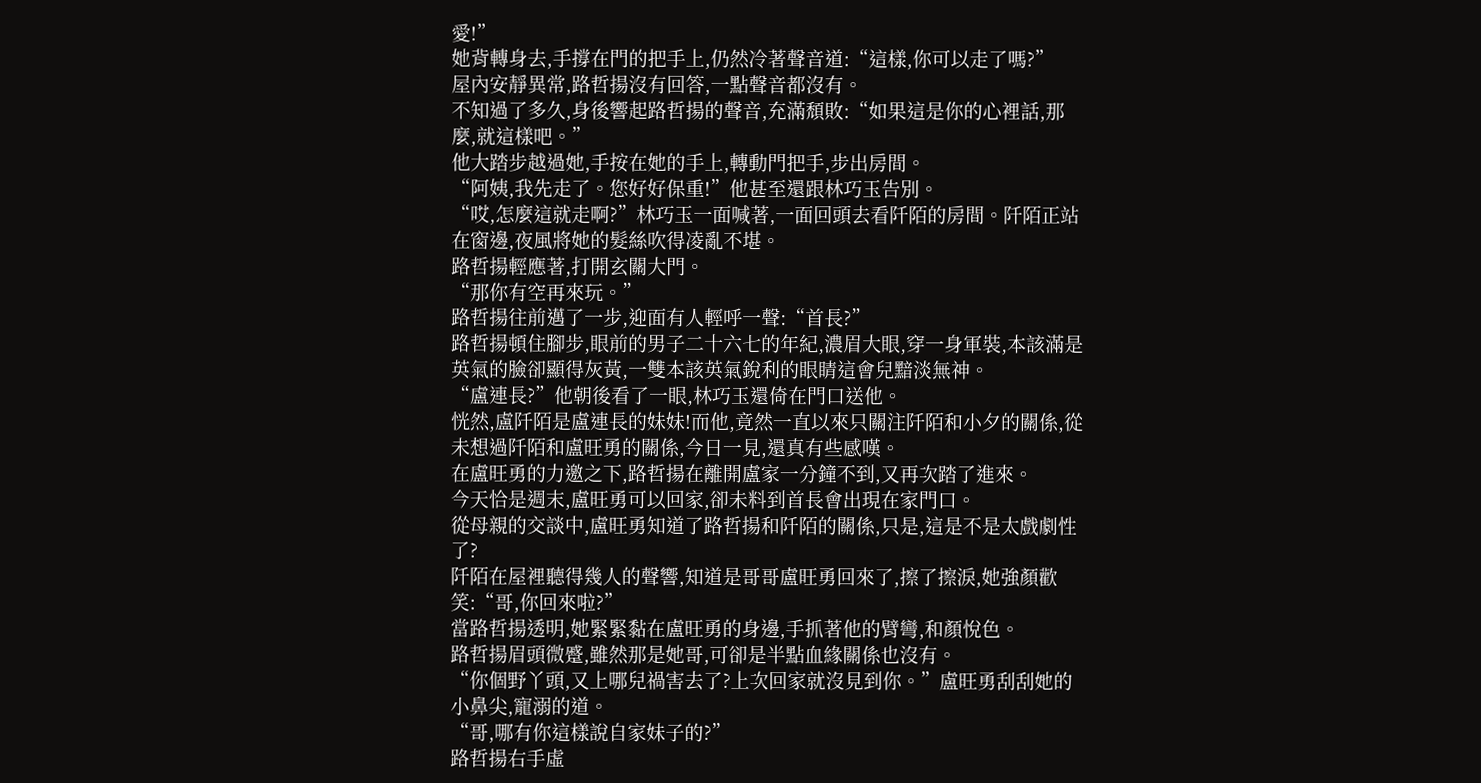愛!”
她背轉身去,手撐在門的把手上,仍然冷著聲音道:“這樣,你可以走了嗎?”
屋內安靜異常,路哲揚沒有回答,一點聲音都沒有。
不知過了多久,身後響起路哲揚的聲音,充滿頹敗:“如果這是你的心裡話,那麼,就這樣吧。”
他大踏步越過她,手按在她的手上,轉動門把手,步出房間。
“阿姨,我先走了。您好好保重!”他甚至還跟林巧玉告別。
“哎,怎麼這就走啊?”林巧玉一面喊著,一面回頭去看阡陌的房間。阡陌正站在窗邊,夜風將她的髮絲吹得凌亂不堪。
路哲揚輕應著,打開玄關大門。
“那你有空再來玩。”
路哲揚往前邁了一步,迎面有人輕呼一聲:“首長?”
路哲揚頓住腳步,眼前的男子二十六七的年紀,濃眉大眼,穿一身軍裝,本該滿是英氣的臉卻顯得灰黃,一雙本該英氣銳利的眼睛這會兒黯淡無神。
“盧連長?”他朝後看了一眼,林巧玉還倚在門口送他。
恍然,盧阡陌是盧連長的妹妹!而他,竟然一直以來只關注阡陌和小夕的關係,從未想過阡陌和盧旺勇的關係,今日一見,還真有些感嘆。
在盧旺勇的力邀之下,路哲揚在離開盧家一分鐘不到,又再次踏了進來。
今天恰是週末,盧旺勇可以回家,卻未料到首長會出現在家門口。
從母親的交談中,盧旺勇知道了路哲揚和阡陌的關係,只是,這是不是太戲劇性了?
阡陌在屋裡聽得幾人的聲響,知道是哥哥盧旺勇回來了,擦了擦淚,她強顏歡笑:“哥,你回來啦?”
當路哲揚透明,她緊緊黏在盧旺勇的身邊,手抓著他的臂彎,和顏悅色。
路哲揚眉頭微蹙,雖然那是她哥,可卻是半點血緣關係也沒有。
“你個野丫頭,又上哪兒禍害去了?上次回家就沒見到你。”盧旺勇刮刮她的小鼻尖,寵溺的道。
“哥,哪有你這樣說自家妹子的?”
路哲揚右手虛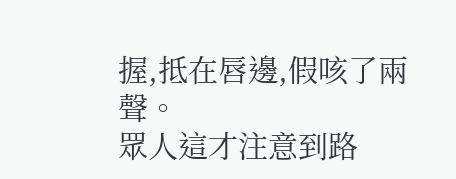握,抵在唇邊,假咳了兩聲。
眾人這才注意到路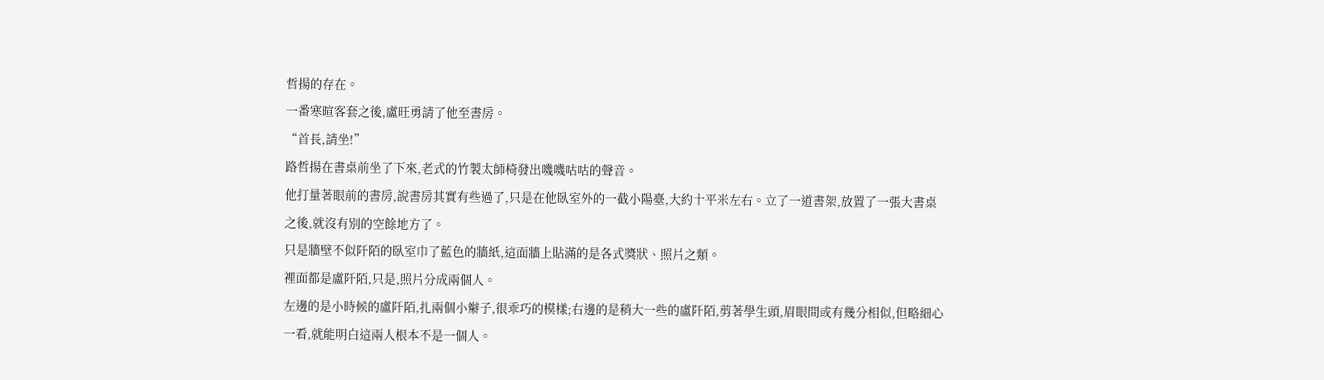哲揚的存在。
一番寒暄客套之後,盧旺勇請了他至書房。
“首長,請坐!”
路哲揚在書桌前坐了下來,老式的竹製太師椅發出嘰嘰咕咕的聲音。
他打量著眼前的書房,說書房其實有些過了,只是在他臥室外的一截小陽臺,大約十平米左右。立了一道書架,放置了一張大書桌之後,就沒有別的空餘地方了。
只是牆壁不似阡陌的臥室巾了藍色的牆紙,這面牆上貼滿的是各式獎狀、照片之類。
裡面都是盧阡陌,只是,照片分成兩個人。
左邊的是小時候的盧阡陌,扎兩個小辮子,很乖巧的模樣;右邊的是稍大一些的盧阡陌,剪著學生頭,眉眼間或有幾分相似,但略細心一看,就能明白這兩人根本不是一個人。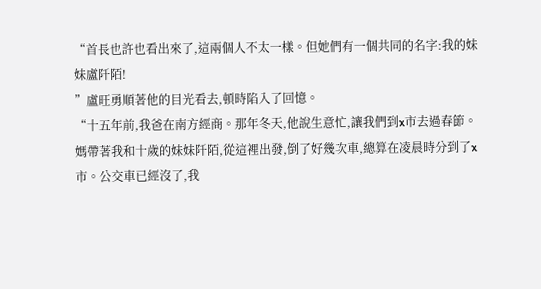“首長也許也看出來了,這兩個人不太一樣。但她們有一個共同的名字:我的妹妹盧阡陌!
”盧旺勇順著他的目光看去,頓時陷入了回憶。
“十五年前,我爸在南方經商。那年冬天,他說生意忙,讓我們到x市去過春節。媽帶著我和十歲的妹妹阡陌,從這裡出發,倒了好幾次車,總算在凌晨時分到了x市。公交車已經沒了,我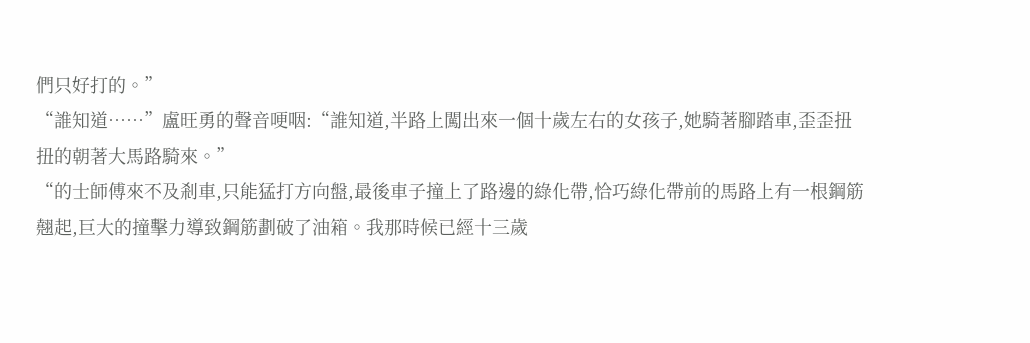們只好打的。”
“誰知道……”盧旺勇的聲音哽咽:“誰知道,半路上闖出來一個十歲左右的女孩子,她騎著腳踏車,歪歪扭扭的朝著大馬路騎來。”
“的士師傅來不及剎車,只能猛打方向盤,最後車子撞上了路邊的綠化帶,恰巧綠化帶前的馬路上有一根鋼筋翹起,巨大的撞擊力導致鋼筋劃破了油箱。我那時候已經十三歲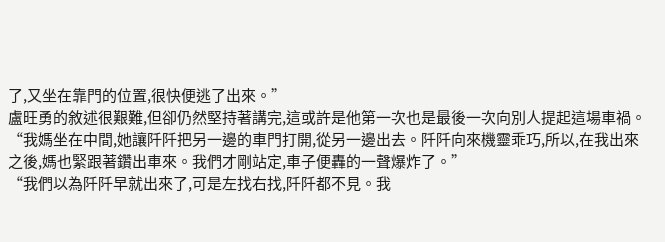了,又坐在靠門的位置,很快便逃了出來。”
盧旺勇的敘述很艱難,但卻仍然堅持著講完,這或許是他第一次也是最後一次向別人提起這場車禍。
“我媽坐在中間,她讓阡阡把另一邊的車門打開,從另一邊出去。阡阡向來機靈乖巧,所以,在我出來之後,媽也緊跟著鑽出車來。我們才剛站定,車子便轟的一聲爆炸了。”
“我們以為阡阡早就出來了,可是左找右找,阡阡都不見。我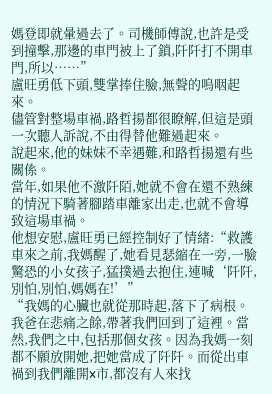媽登即就暈過去了。司機師傅說,也許是受到撞擊,那邊的車門被上了鎖,阡阡打不開車門,所以……”
盧旺勇低下頭,雙掌捧住臉,無聲的嗚咽起來。
儘管對整場車禍,路哲揚都很瞭解,但這是頭一次聽人訴說,不由得替他難過起來。
說起來,他的妹妹不幸遇難,和路哲揚還有些關係。
當年,如果他不激阡陌,她就不會在還不熟練的情況下騎著腳踏車離家出走,也就不會導致這場車禍。
他想安慰,盧旺勇已經控制好了情緒:“救護車來之前,我媽醒了,她看見瑟縮在一旁,一臉驚恐的小女孩子,猛撲過去抱住,連喊‘阡阡,別怕,別怕,媽媽在!’”
“我媽的心臟也就從那時起,落下了病根。我爸在悲痛之餘,帶著我們回到了這裡。當然,我們之中,包括那個女孩。因為我媽一刻都不願放開她,把她當成了阡阡。而從出車禍到我們離開x市,都沒有人來找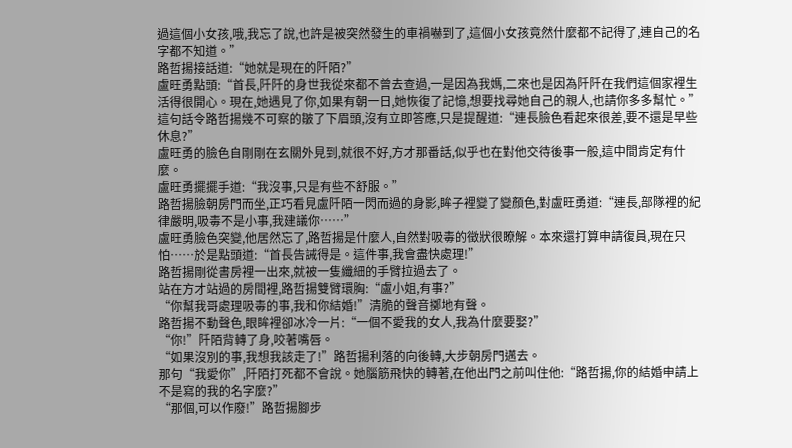過這個小女孩,哦,我忘了說,也許是被突然發生的車禍嚇到了,這個小女孩竟然什麼都不記得了,連自己的名字都不知道。”
路哲揚接話道:“她就是現在的阡陌?”
盧旺勇點頭:“首長,阡阡的身世我從來都不曾去查過,一是因為我媽,二來也是因為阡阡在我們這個家裡生活得很開心。現在,她遇見了你,如果有朝一日,她恢復了記憶,想要找尋她自己的親人,也請你多多幫忙。”
這句話令路哲揚幾不可察的皺了下眉頭,沒有立即答應,只是提醒道:“連長臉色看起來很差,要不還是早些休息?”
盧旺勇的臉色自剛剛在玄關外見到,就很不好,方才那番話,似乎也在對他交待後事一般,這中間肯定有什麼。
盧旺勇擺擺手道:“我沒事,只是有些不舒服。”
路哲揚臉朝房門而坐,正巧看見盧阡陌一閃而過的身影,眸子裡變了變顏色,對盧旺勇道:“連長,部隊裡的紀律嚴明,吸毒不是小事,我建議你……”
盧旺勇臉色突變,他居然忘了,路哲揚是什麼人,自然對吸毒的徵狀很瞭解。本來還打算申請復員,現在只怕……於是點頭道:“首長告誡得是。這件事,我會盡快處理!”
路哲揚剛從書房裡一出來,就被一隻纖細的手臂拉過去了。
站在方才站過的房間裡,路哲揚雙臂環胸:“盧小姐,有事?”
“你幫我哥處理吸毒的事,我和你結婚!”清脆的聲音擲地有聲。
路哲揚不動聲色,眼眸裡卻冰冷一片:“一個不愛我的女人,我為什麼要娶?”
“你!”阡陌背轉了身,咬著嘴唇。
“如果沒別的事,我想我該走了!”路哲揚利落的向後轉,大步朝房門邁去。
那句“我愛你”,阡陌打死都不會說。她腦筋飛快的轉著,在他出門之前叫住他:“路哲揚,你的結婚申請上不是寫的我的名字麼?”
“那個,可以作廢!”路哲揚腳步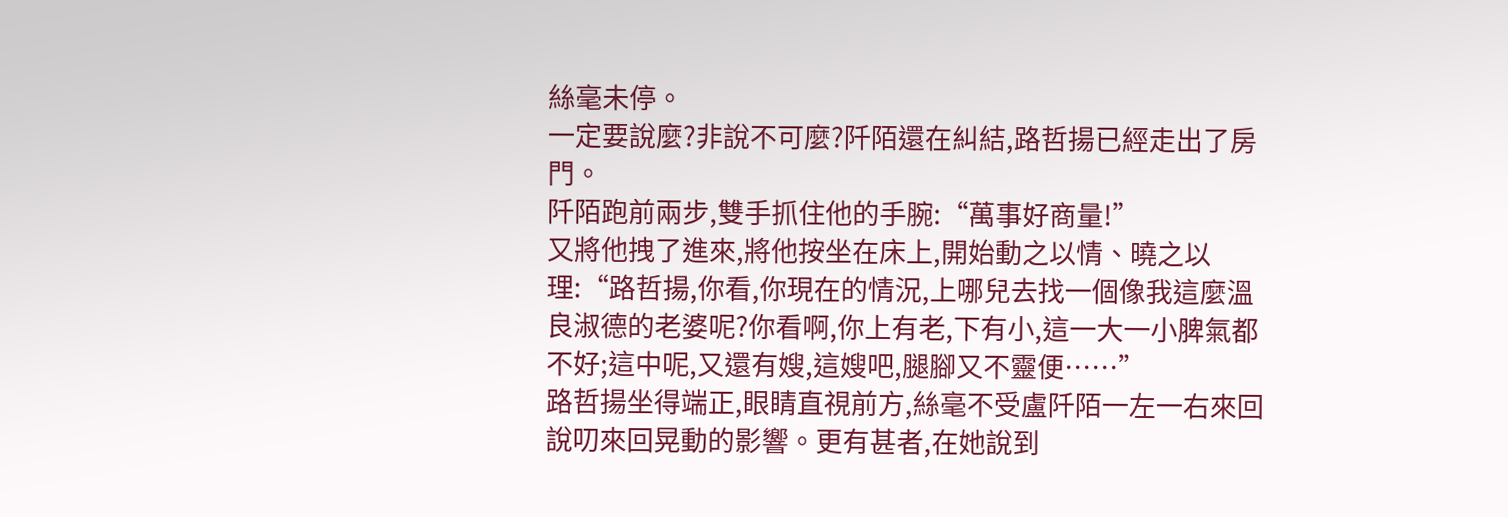絲毫未停。
一定要說麼?非說不可麼?阡陌還在糾結,路哲揚已經走出了房門。
阡陌跑前兩步,雙手抓住他的手腕:“萬事好商量!”
又將他拽了進來,將他按坐在床上,開始動之以情、曉之以理:“路哲揚,你看,你現在的情況,上哪兒去找一個像我這麼溫良淑德的老婆呢?你看啊,你上有老,下有小,這一大一小脾氣都不好;這中呢,又還有嫂,這嫂吧,腿腳又不靈便……”
路哲揚坐得端正,眼睛直視前方,絲毫不受盧阡陌一左一右來回說叨來回晃動的影響。更有甚者,在她說到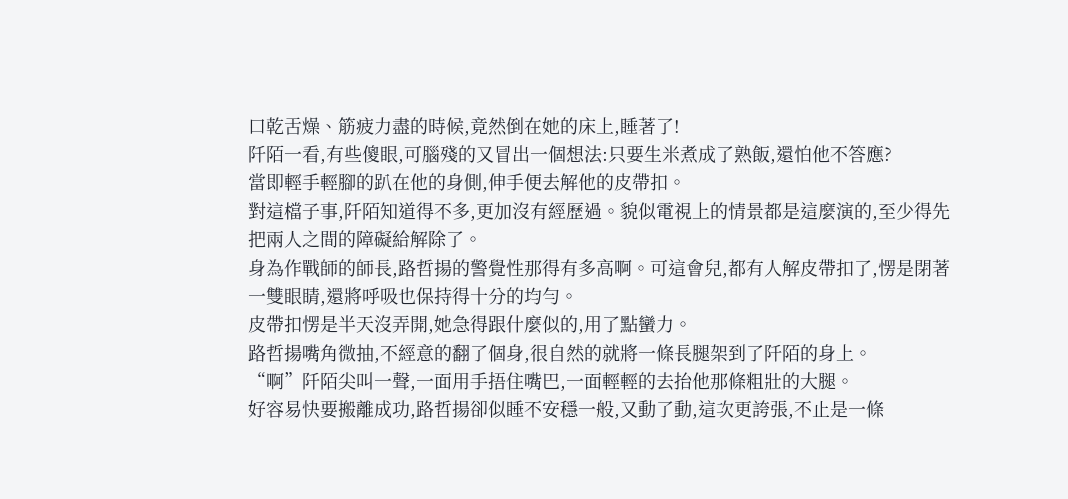口乾舌燥、筋疲力盡的時候,竟然倒在她的床上,睡著了!
阡陌一看,有些傻眼,可腦殘的又冒出一個想法:只要生米煮成了熟飯,還怕他不答應?
當即輕手輕腳的趴在他的身側,伸手便去解他的皮帶扣。
對這檔子事,阡陌知道得不多,更加沒有經歷過。貌似電視上的情景都是這麼演的,至少得先把兩人之間的障礙給解除了。
身為作戰師的師長,路哲揚的警覺性那得有多高啊。可這會兒,都有人解皮帶扣了,愣是閉著一雙眼睛,還將呼吸也保持得十分的均勻。
皮帶扣愣是半天沒弄開,她急得跟什麼似的,用了點蠻力。
路哲揚嘴角微抽,不經意的翻了個身,很自然的就將一條長腿架到了阡陌的身上。
“啊”阡陌尖叫一聲,一面用手捂住嘴巴,一面輕輕的去抬他那條粗壯的大腿。
好容易快要搬離成功,路哲揚卻似睡不安穩一般,又動了動,這次更誇張,不止是一條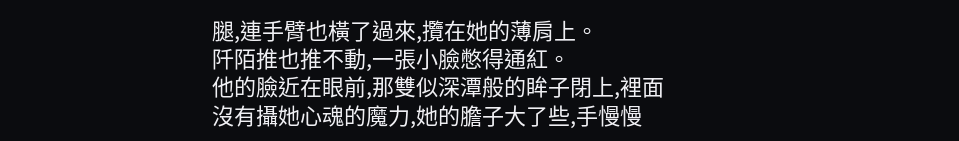腿,連手臂也橫了過來,攬在她的薄肩上。
阡陌推也推不動,一張小臉憋得通紅。
他的臉近在眼前,那雙似深潭般的眸子閉上,裡面沒有攝她心魂的魔力,她的膽子大了些,手慢慢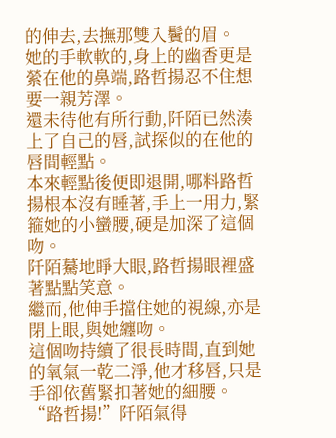的伸去,去撫那雙入鬢的眉。
她的手軟軟的,身上的幽香更是縈在他的鼻端,路哲揚忍不住想要一親芳澤。
還未待他有所行動,阡陌已然湊上了自己的唇,試探似的在他的唇間輕點。
本來輕點後便即退開,哪料路哲揚根本沒有睡著,手上一用力,緊箍她的小蠻腰,硬是加深了這個吻。
阡陌驀地睜大眼,路哲揚眼裡盛著點點笑意。
繼而,他伸手擋住她的視線,亦是閉上眼,與她纏吻。
這個吻持續了很長時間,直到她的氧氣一乾二淨,他才移唇,只是手卻依舊緊扣著她的細腰。
“路哲揚!”阡陌氣得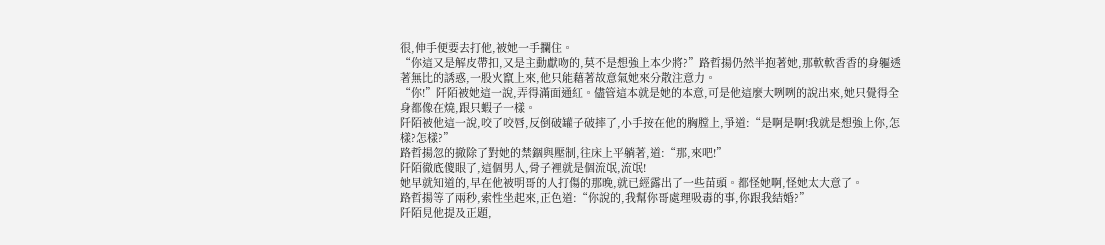很,伸手便要去打他,被她一手攔住。
“你這又是解皮帶扣,又是主動獻吻的,莫不是想強上本少將?”路哲揚仍然半抱著她,那軟軟香香的身軀透著無比的誘惑,一股火竄上來,他只能藉著故意氣她來分散注意力。
“你!”阡陌被她這一說,弄得滿面通紅。儘管這本就是她的本意,可是他這麼大咧咧的說出來,她只覺得全身都像在燒,跟只蝦子一樣。
阡陌被他這一說,咬了咬唇,反倒破罐子破摔了,小手按在他的胸膛上,爭道:“是啊是啊!我就是想強上你,怎樣?怎樣?”
路哲揚忽的撤除了對她的禁錮與壓制,往床上平躺著,道:“那,來吧!”
阡陌徹底傻眼了,這個男人,骨子裡就是個流氓,流氓!
她早就知道的,早在他被明哥的人打傷的那晚,就已經露出了一些苗頭。都怪她啊,怪她太大意了。
路哲揚等了兩秒,索性坐起來,正色道:“你說的,我幫你哥處理吸毒的事,你跟我結婚?”
阡陌見他提及正題,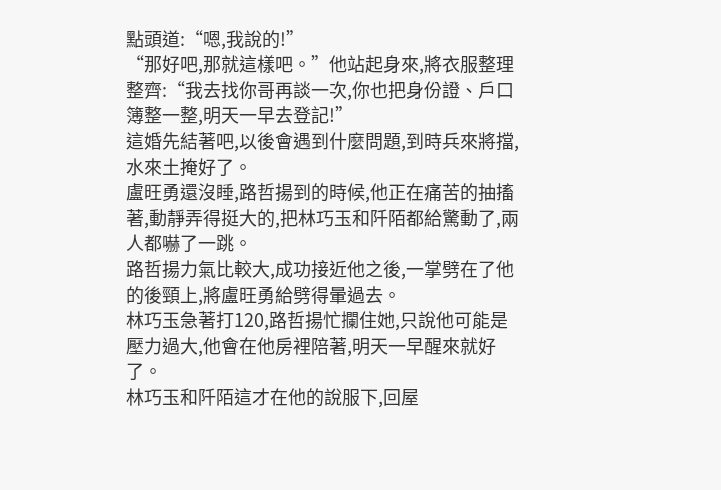點頭道:“嗯,我說的!”
“那好吧,那就這樣吧。”他站起身來,將衣服整理整齊:“我去找你哥再談一次,你也把身份證、戶口簿整一整,明天一早去登記!”
這婚先結著吧,以後會遇到什麼問題,到時兵來將擋,水來土掩好了。
盧旺勇還沒睡,路哲揚到的時候,他正在痛苦的抽搐著,動靜弄得挺大的,把林巧玉和阡陌都給驚動了,兩人都嚇了一跳。
路哲揚力氣比較大,成功接近他之後,一掌劈在了他的後頸上,將盧旺勇給劈得暈過去。
林巧玉急著打120,路哲揚忙攔住她,只說他可能是壓力過大,他會在他房裡陪著,明天一早醒來就好了。
林巧玉和阡陌這才在他的說服下,回屋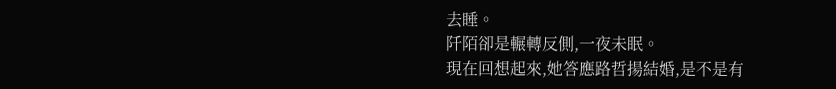去睡。
阡陌卻是輾轉反側,一夜未眠。
現在回想起來,她答應路哲揚結婚,是不是有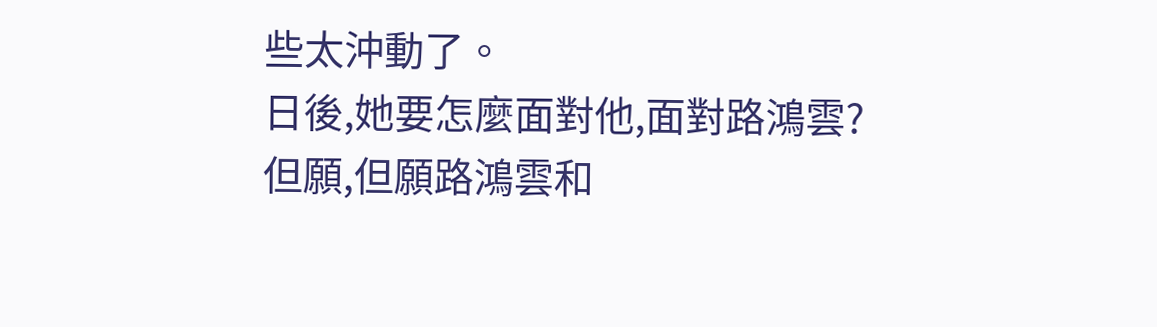些太沖動了。
日後,她要怎麼面對他,面對路鴻雲?
但願,但願路鴻雲和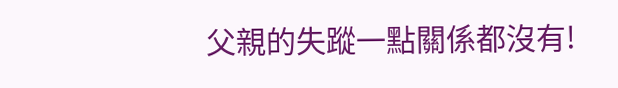父親的失蹤一點關係都沒有!